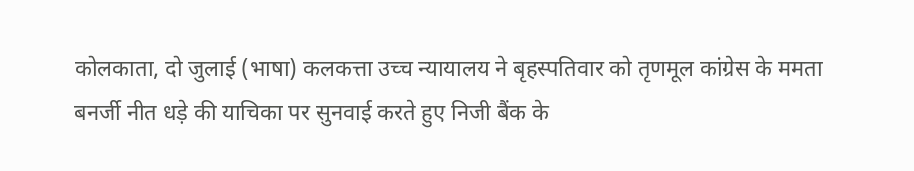कोलकाता, दो जुलाई (भाषा) कलकत्ता उच्च न्यायालय ने बृहस्पतिवार को तृणमूल कांग्रेस के ममता बनर्जी नीत धड़े की याचिका पर सुनवाई करते हुए निजी बैंक के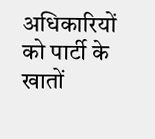अधिकारियों को पार्टी के खातों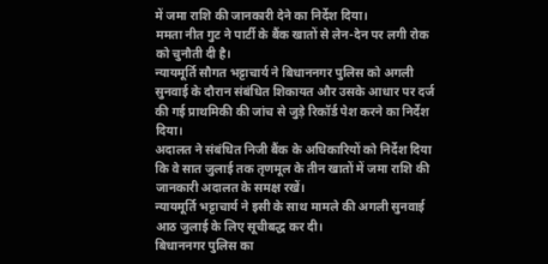में जमा राशि की जानकारी देने का निर्देश दिया।
ममता नीत गुट ने पार्टी के बैंक खातों से लेन-देन पर लगी रोक को चुनौती दी है।
न्यायमूर्ति सौगत भट्टाचार्य ने बिधाननगर पुलिस को अगली सुनवाई के दौरान संबंधित शिकायत और उसके आधार पर दर्ज की गई प्राथमिकी की जांच से जुड़े रिकॉर्ड पेश करने का निर्देश दिया।
अदालत ने संबंधित निजी बैंक के अधिकारियों को निर्देश दिया कि वे सात जुलाई तक तृणमूल के तीन खातों में जमा राशि की जानकारी अदालत के समक्ष रखें।
न्यायमूर्ति भट्टाचार्य ने इसी के साथ मामले की अगली सुनवाई आठ जुलाई के लिए सूचीबद्ध कर दी।
बिधाननगर पुलिस का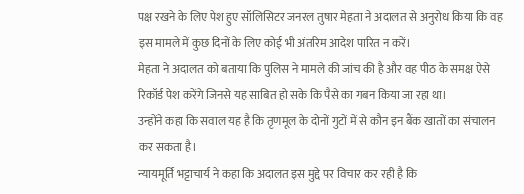पक्ष रखने के लिए पेश हुए सॉलिसिटर जनरल तुषार मेहता ने अदालत से अनुरोध किया कि वह इस मामले में कुछ दिनों के लिए कोई भी अंतरिम आदेश पारित न करें।
मेहता ने अदालत को बताया कि पुलिस ने मामले की जांच की है और वह पीठ के समक्ष ऐसे रिकॉर्ड पेश करेंगे जिनसे यह साबित हो सके कि पैसे का गबन किया जा रहा था।
उन्होंने कहा कि सवाल यह है कि तृणमूल के दोनों गुटों में से कौन इन बैंक खातों का संचालन कर सकता है।
न्यायमूर्ति भट्टाचार्य ने कहा कि अदालत इस मुद्दे पर विचार कर रही है कि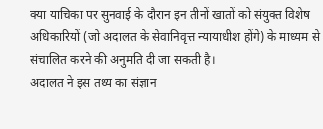क्या याचिका पर सुनवाई के दौरान इन तीनों खातों को संयुक्त विशेष अधिकारियों (जो अदालत के सेवानिवृत्त न्यायाधीश होंगे) के माध्यम से संचालित करने की अनुमति दी जा सकती है।
अदालत ने इस तथ्य का संज्ञान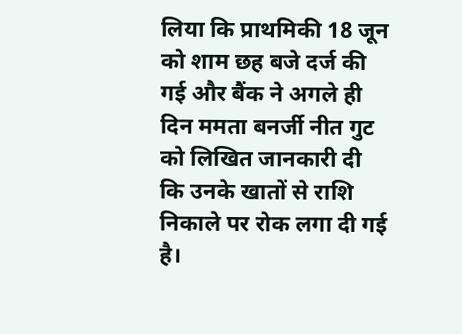लिया कि प्राथमिकी 18 जून को शाम छह बजे दर्ज की गई और बैंक ने अगले ही दिन ममता बनर्जी नीत गुट को लिखित जानकारी दी कि उनके खातों से राशि निकाले पर रोक लगा दी गई है।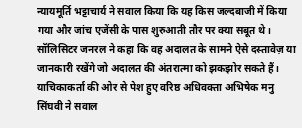न्यायमूर्ति भट्टाचार्य ने सवाल किया कि यह किस जल्दबाजी में किया गया और जांच एजेंसी के पास शुरुआती तौर पर क्या सबूत थे।
सॉलिसिटर जनरल ने कहा कि वह अदालत के सामने ऐसे दस्तावेज़ या जानकारी रखेंगे जो अदालत की अंतरात्मा को झकझोर सकते हैं।
याचिकाकर्ता की ओर से पेश हुए वरिष्ठ अधिवक्ता अभिषेक मनु सिंघवी ने सवाल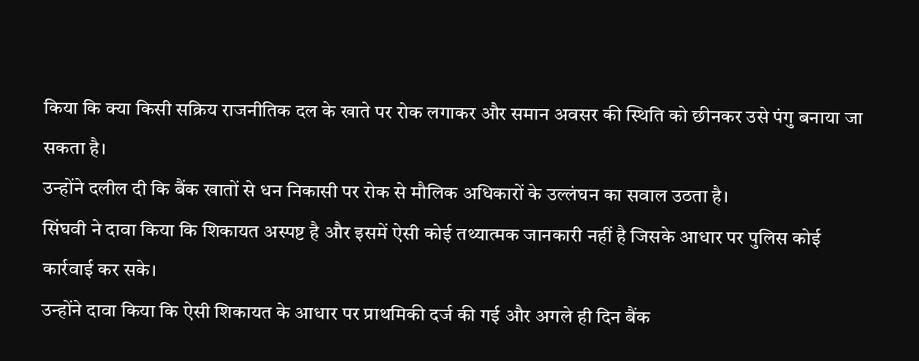किया कि क्या किसी सक्रिय राजनीतिक दल के खाते पर रोक लगाकर और समान अवसर की स्थिति को छीनकर उसे पंगु बनाया जा सकता है।
उन्होंने दलील दी कि बैंक खातों से धन निकासी पर रोक से मौलिक अधिकारों के उल्लंघन का सवाल उठता है।
सिंघवी ने दावा किया कि शिकायत अस्पष्ट है और इसमें ऐसी कोई तथ्यात्मक जानकारी नहीं है जिसके आधार पर पुलिस कोई कार्रवाई कर सके।
उन्होंने दावा किया कि ऐसी शिकायत के आधार पर प्राथमिकी दर्ज की गई और अगले ही दिन बैंक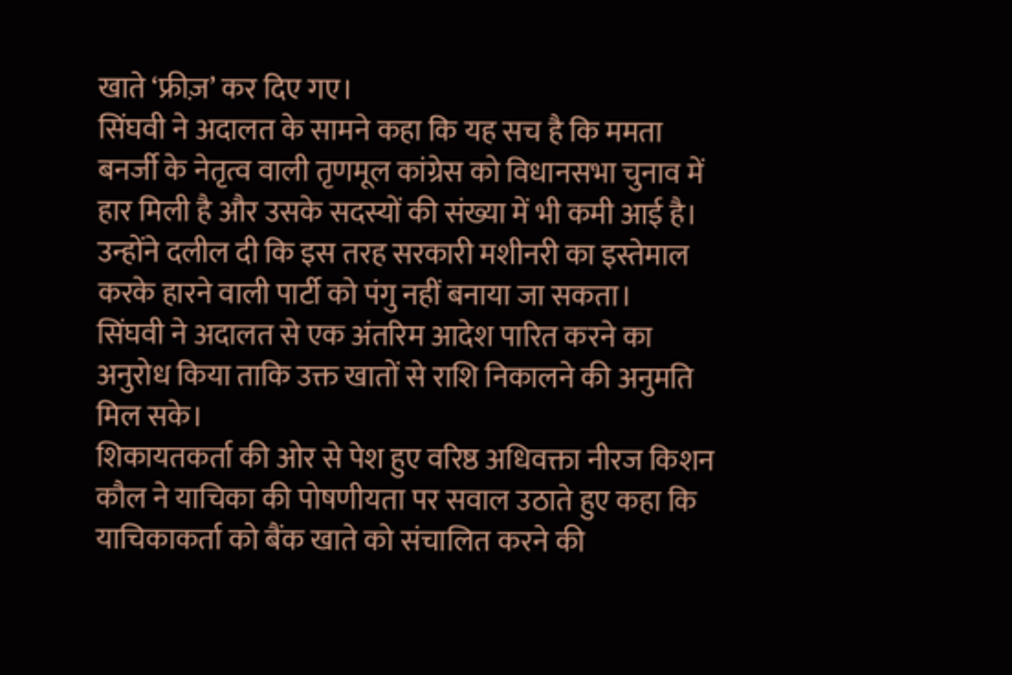खाते ‘फ्रीज़’ कर दिए गए।
सिंघवी ने अदालत के सामने कहा कि यह सच है कि ममता बनर्जी के नेतृत्व वाली तृणमूल कांग्रेस को विधानसभा चुनाव में हार मिली है और उसके सदस्यों की संख्या में भी कमी आई है।
उन्होंने दलील दी कि इस तरह सरकारी मशीनरी का इस्तेमाल करके हारने वाली पार्टी को पंगु नहीं बनाया जा सकता।
सिंघवी ने अदालत से एक अंतरिम आदेश पारित करने का अनुरोध किया ताकि उक्त खातों से राशि निकालने की अनुमति मिल सके।
शिकायतकर्ता की ओर से पेश हुए वरिष्ठ अधिवक्ता नीरज किशन कौल ने याचिका की पोषणीयता पर सवाल उठाते हुए कहा कि याचिकाकर्ता को बैंक खाते को संचालित करने की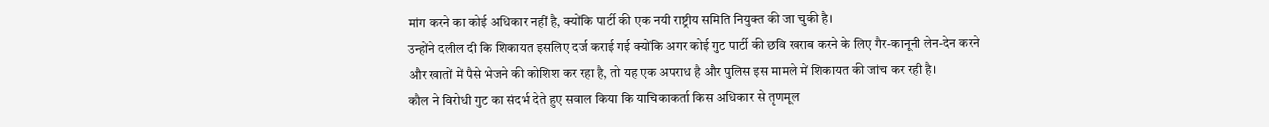मांग करने का कोई अधिकार नहीं है, क्योंकि पार्टी की एक नयी राष्ट्रीय समिति नियुक्त की जा चुकी है।
उन्होंने दलील दी कि शिकायत इसलिए दर्ज कराई गई क्योंकि अगर कोई गुट पार्टी की छवि खराब करने के लिए गैर-कानूनी लेन-देन करने और खातों में पैसे भेजने की कोशिश कर रहा है, तो यह एक अपराध है और पुलिस इस मामले में शिकायत की जांच कर रही है।
कौल ने विरोधी गुट का संदर्भ देते हुए सवाल किया कि याचिकाकर्ता किस अधिकार से तृणमूल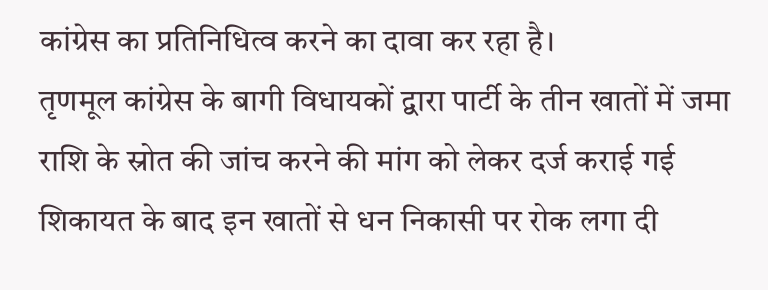कांग्रेस का प्रतिनिधित्व करने का दावा कर रहा है।
तृणमूल कांग्रेस के बागी विधायकों द्वारा पार्टी के तीन खातों में जमा राशि के स्रोत की जांच करने की मांग को लेकर दर्ज कराई गई शिकायत के बाद इन खातों से धन निकासी पर रोक लगा दी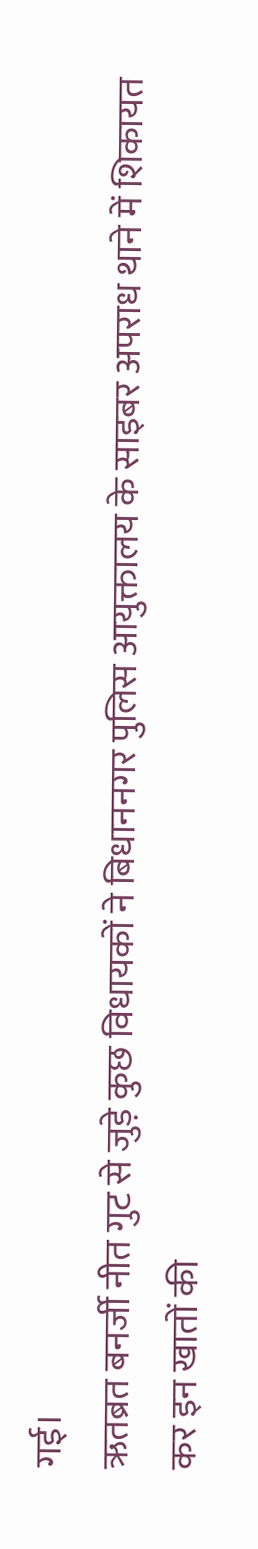गई।
ऋतब्रत बनर्जी नीत गुट से जुड़े कुछ विधायकों ने बिधाननगर पुलिस आयुक्तालय के साइबर अपराध थाने में शिकायत कर इन खातों की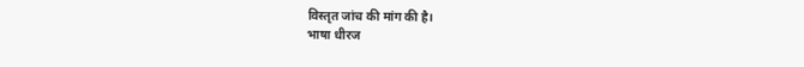विस्तृत जांच की मांग की है।
भाषा धीरज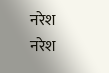नरेश
नरेश